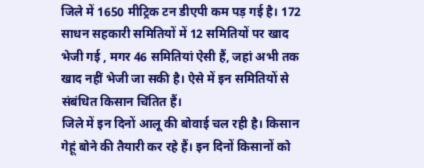जिले में 1650 मीट्रिक टन डीएपी कम पड़ गई है। 172 साधन सहकारी समितियों में 12 समितियों पर खाद भेजी गई , मगर 46 समितियां ऐसी हैं, जहां अभी तक खाद नहीं भेजी जा सकी है। ऐसे में इन समितियों से संबंधित किसान चिंतित हैं।
जिले में इन दिनों आलू की बोवाई चल रही है। किसान गेहूं बोने की तैयारी कर रहे हैं। इन दिनों किसानों को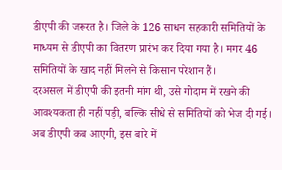डीएपी की जरूरत है। जिले के 126 साधन सहकारी समितियों के माध्यम से डीएपी का वितरण प्रारंभ कर दिया गया है। मगर 46 समितियों के खाद नहीं मिलने से किसान परेशान हैं।
दरअसल में डीएपी की इतनी मांग थी, उसे गोदाम में रखने की आवश्यकता ही नहीं पड़ी, बल्कि सीधे से समितियों को भेज दी गई। अब डीएपी कब आएगी, इस बारे में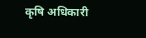कृषि अधिकारी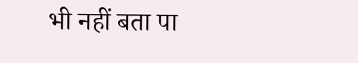भी नहीं बता पा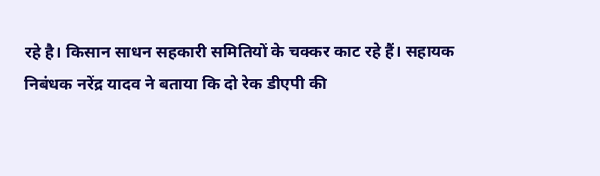रहे है। किसान साधन सहकारी समितियों के चक्कर काट रहे हैं। सहायक निबंधक नरेंद्र यादव ने बताया कि दो रेक डीएपी की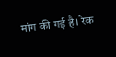मांग की गई है। रेक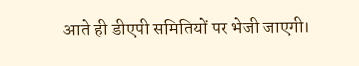आते ही डीएपी समितियों पर भेजी जाएगी।